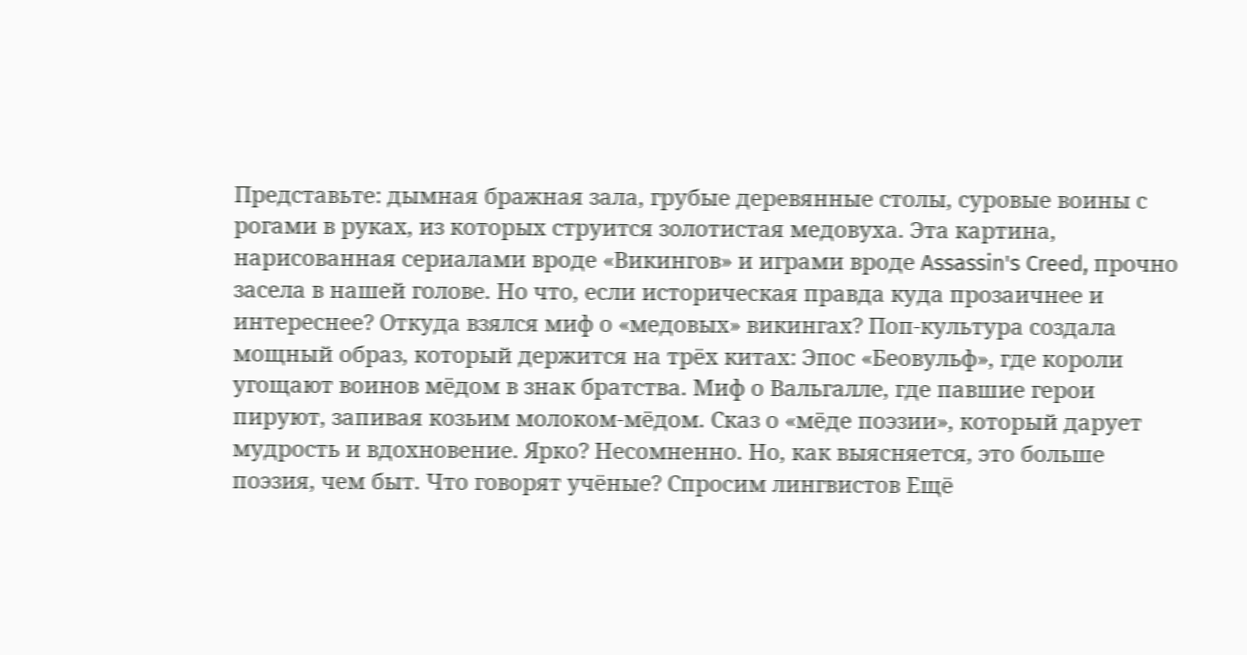Представьте: дымная бражная зала, грубые деревянные столы, суровые воины с рогами в руках, из которых струится золотистая медовуха. Эта картина, нарисованная сериалами вроде «Викингов» и играми вроде Assassin's Creed, прочно засела в нашей голове. Но что, если историческая правда куда прозаичнее и интереснее? Откуда взялся миф о «медовых» викингах? Поп-культура создала мощный образ, который держится на трёх китах: Эпос «Беовульф», где короли угощают воинов мёдом в знак братства. Миф о Вальгалле, где павшие герои пируют, запивая козьим молоком-мёдом. Сказ о «мёде поэзии», который дарует мудрость и вдохновение. Ярко? Несомненно. Но, как выясняется, это больше поэзия, чем быт. Что говорят учёные? Спросим лингвистов Ещё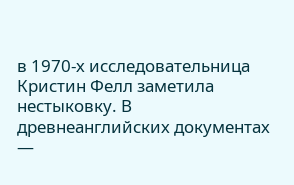в 1970-х исследовательница Кристин Фелл заметила нестыковку. В древнеанглийских документах —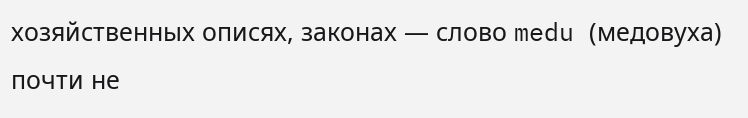хозяйственных описях, законах — слово medu (медовуха) почти не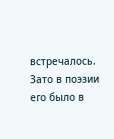встречалось. Зато в поэзии его было в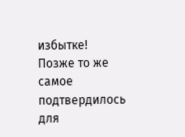избытке! Позже то же самое подтвердилось для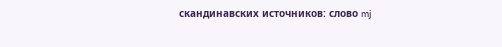скандинавских источников: слово mj